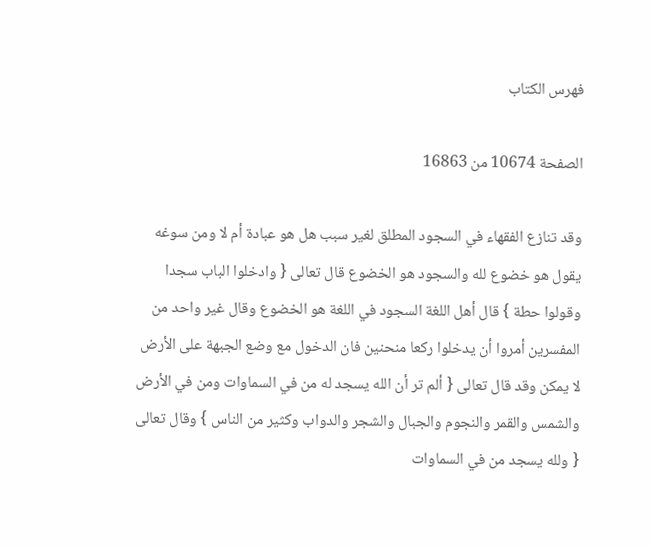فهرس الكتاب

الصفحة 10674 من 16863

وقد تنازع الفقهاء في السجود المطلق لغير سبب هل هو عبادة أم لا ومن سوغه يقول هو خضوع لله والسجود هو الخضوع قال تعالى { وادخلوا الباب سجدا وقولوا حطة } قال أهل اللغة السجود في اللغة هو الخضوع وقال غير واحد من المفسرين أمروا أن يدخلوا ركعا منحنين فان الدخول مع وضع الجبهة على الأرض لا يمكن وقد قال تعالى { ألم تر أن الله يسجد له من في السماوات ومن في الأرض والشمس والقمر والنجوم والجبال والشجر والدواب وكثير من الناس } وقال تعالى { ولله يسجد من في السماوات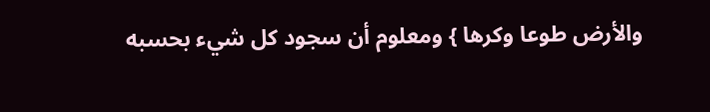والأرض طوعا وكرها } ومعلوم أن سجود كل شيء بحسبه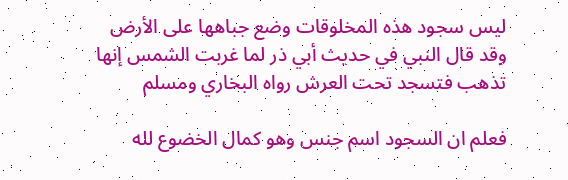ليس سجود هذه المخلوقات وضع جباهها على الأرض وقد قال النبي في حديث أبي ذر لما غربت الشمس إنها تذهب فتسجد تحت العرش رواه البخاري ومسلم

فعلم ان السجود اسم جنس وهو كمال الخضوع لله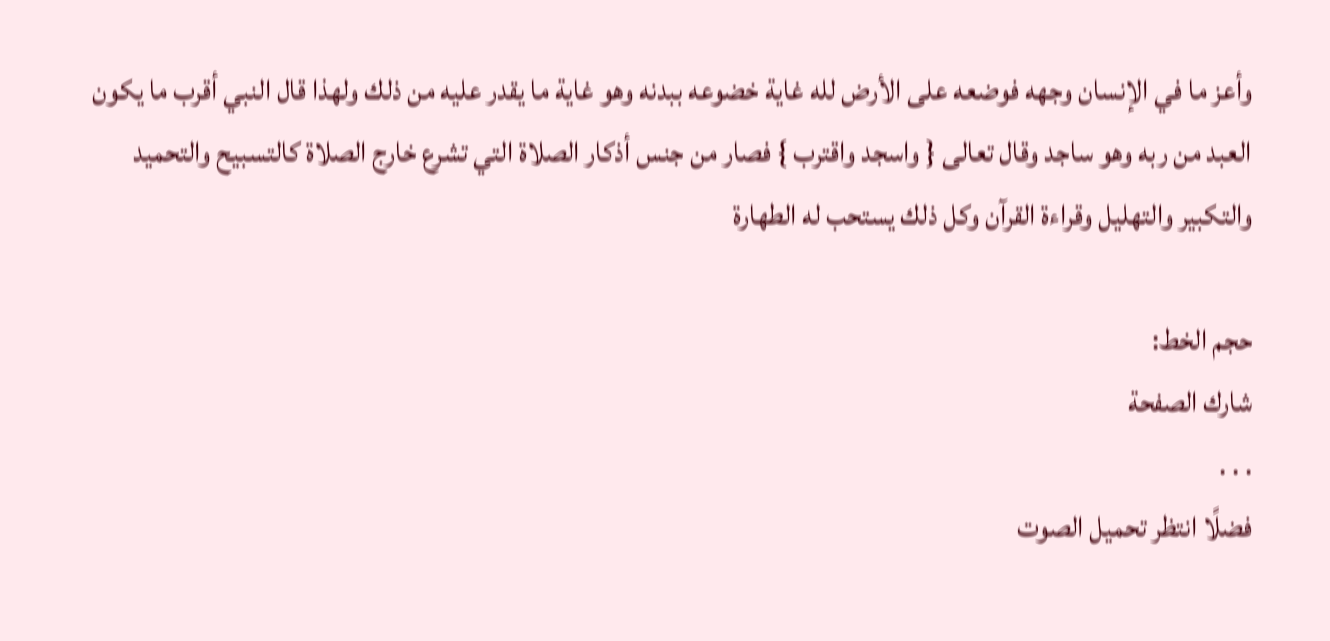وأعز ما في الإنسان وجهه فوضعه على الأرض لله غاية خضوعه ببدنه وهو غاية ما يقدر عليه من ذلك ولهذا قال النبي أقرب ما يكون العبد من ربه وهو ساجد وقال تعالى { واسجد واقترب } فصار من جنس أذكار الصلاة التي تشرع خارج الصلاة كالتسبيح والتحميد والتكبير والتهليل وقراءة القرآن وكل ذلك يستحب له الطهارة

حجم الخط:
شارك الصفحة
. . .
فضلًا انتظر تحميل الصوت